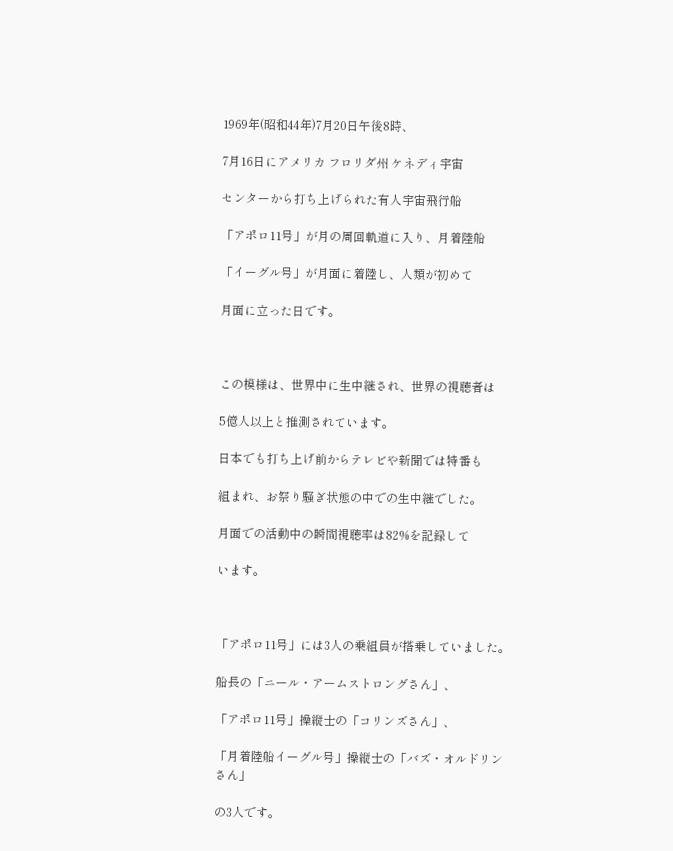1969年(昭和44年)7月20日午後8時、

7月16日にアメリカ フロリダ州 ケネディ宇宙

センターから打ち上げられた有人宇宙飛行船

「アポロ11号」が月の周回軌道に入り、月着陸船

「イーグル号」が月面に着陸し、人類が初めて

月面に立った日です。



この模様は、世界中に生中継され、世界の視聴者は

5億人以上と推測されています。

日本でも打ち上げ前からテレビや新聞では特番も

組まれ、お祭り騒ぎ状態の中での生中継でした。

月面での活動中の瞬間視聴率は82%を記録して

います。



「アポロ11号」には3人の乗組員が搭乗していました。

船長の「ニール・アームストロングさん」、

「アポロ11号」操縦士の「コリンズさん」、

「月着陸船イーグル号」操縦士の「バズ・オルドリンさん」

の3人です。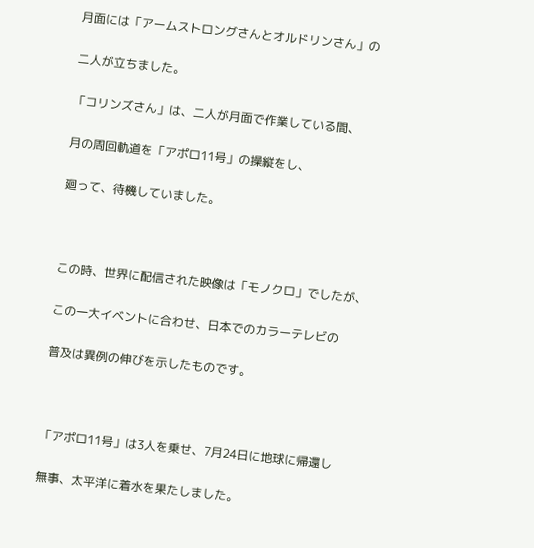月面には「アームストロングさんとオルドリンさん」の

二人が立ちました。

「コリンズさん」は、二人が月面で作業している間、

月の周回軌道を「アポロ11号」の操縦をし、

廻って、待機していました。



この時、世界に配信された映像は「モノクロ」でしたが、

この一大イベントに合わせ、日本でのカラーテレビの

普及は異例の伸びを示したものです。



「アポロ11号」は3人を乗せ、7月24日に地球に帰還し

無事、太平洋に着水を果たしました。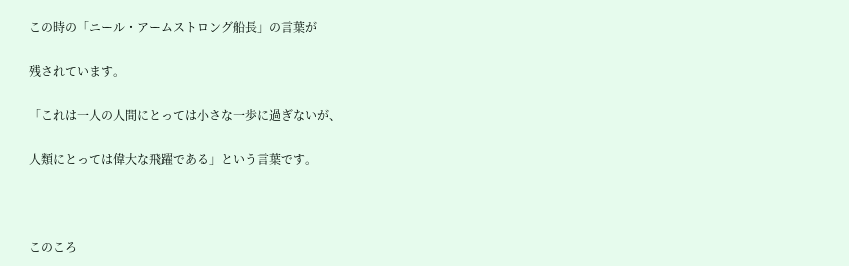この時の「ニール・アームストロング船長」の言葉が

残されています。

「これは一人の人間にとっては小さな一歩に過ぎないが、

人類にとっては偉大な飛躍である」という言葉です。



このころ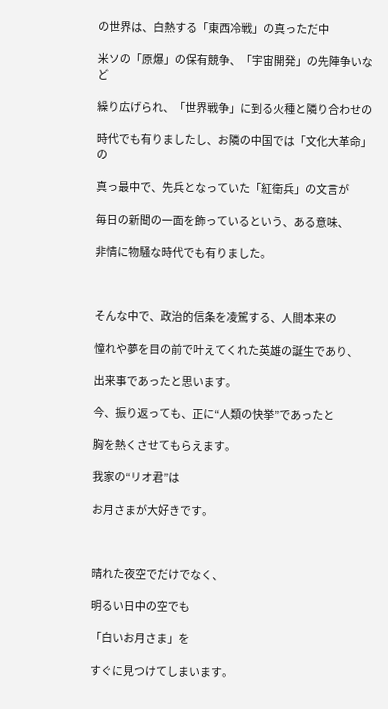の世界は、白熱する「東西冷戦」の真っただ中

米ソの「原爆」の保有競争、「宇宙開発」の先陣争いなど

繰り広げられ、「世界戦争」に到る火種と隣り合わせの

時代でも有りましたし、お隣の中国では「文化大革命」の

真っ最中で、先兵となっていた「紅衛兵」の文言が

毎日の新聞の一面を飾っているという、ある意味、

非情に物騒な時代でも有りました。



そんな中で、政治的信条を凌駕する、人間本来の

憧れや夢を目の前で叶えてくれた英雄の誕生であり、

出来事であったと思います。

今、振り返っても、正に“人類の快挙”であったと

胸を熱くさせてもらえます。

我家の“リオ君”は

お月さまが大好きです。



晴れた夜空でだけでなく、

明るい日中の空でも

「白いお月さま」を

すぐに見つけてしまいます。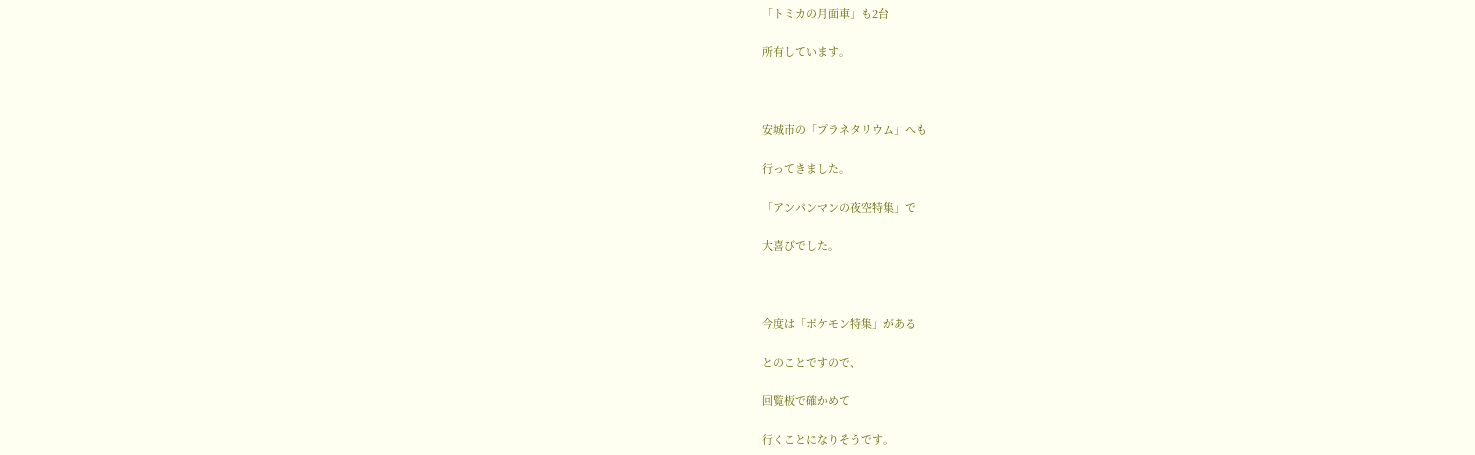「トミカの月面車」も2台

所有しています。



安城市の「プラネタリウム」へも

行ってきました。

「アンパンマンの夜空特集」で

大喜びでした。



今度は「ポケモン特集」がある

とのことですので、

回覧板で確かめて

行くことになりそうです。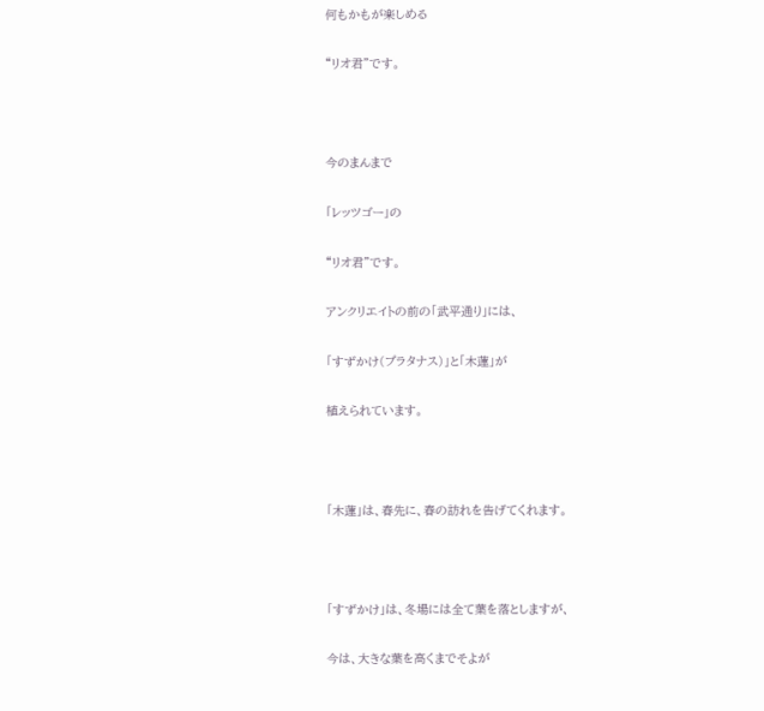何もかもが楽しめる

“リオ君”です。



今のまんまで

「レッツゴー」の

“リオ君”です。

アンクリエイトの前の「武平通り」には、

「すずかけ(プラタナス)」と「木蓮」が

植えられています。



「木蓮」は、春先に、春の訪れを告げてくれます。



「すずかけ」は、冬場には全て葉を落としますが、

今は、大きな葉を高くまでそよが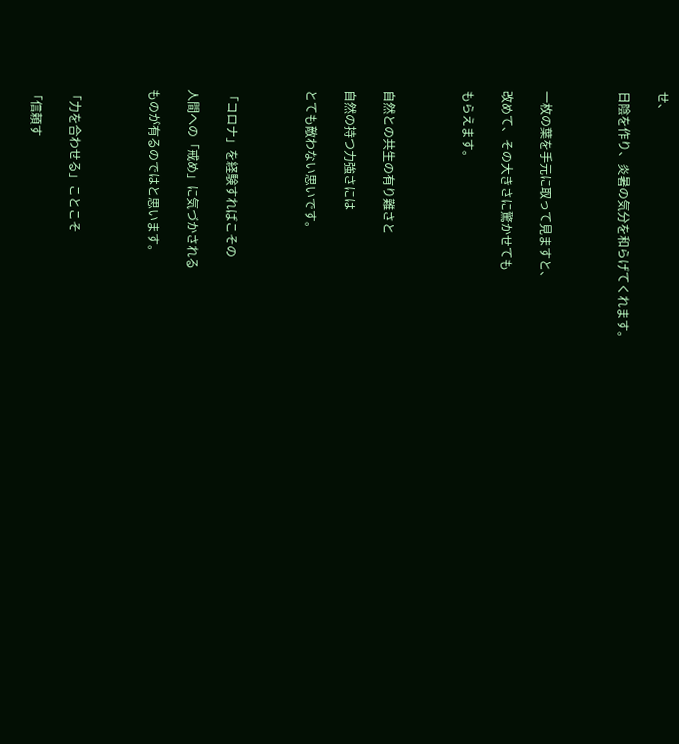せ、

日陰を作り、炎暑の気分を和らげてくれます。



一枚の葉を手元に取って見ますと、

改めて、その大きさに驚かせても

もらえます。



自然との共生の有り難さと

自然の持つ力強さには

とても敵わない思いです。



「コロナ」を経験すればこその

人間への「戒め」に気づかされる

ものが有るのではと思います。



「力を合わせる」ことこそ

「信頼す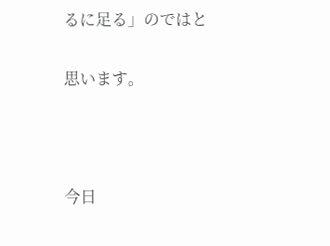るに足る」のではと

思います。



今日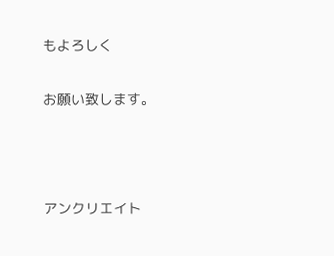もよろしく

お願い致します。



アンクリエイト